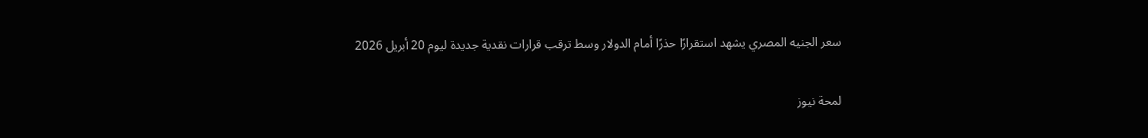سعر الجنيه المصري يشهد استقرارًا حذرًا أمام الدولار وسط ترقب قرارات نقدية جديدة ليوم 20 أبريل 2026

لمحة نيوز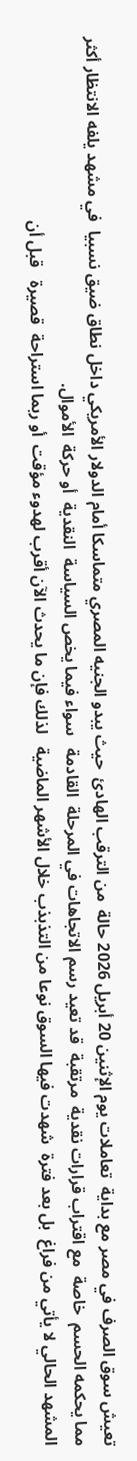تعيش سوق الصرف في مصر مع بداية  تعاملات يوم الإثنين 20 أبريل 2026 حالة  من الترقب الهادئ  حيث يبدو الجنيه المصري متماسكا أمام الدولار الأمريكي داخل نطاق ضيق نسبيا  في مشهد يلفه الانتظار أكثر مما يحكمه الحسم  خاصة  مع اقتراب قرارات نقدية  مرتقبة  قد تعيد رسم الاتجاهات في المرحلة  القادمة   سواء فيما يخص السياسة  النقدية  أو حركة  الأموال.
المشهد الحالي لا يأتي من فراغ  بل بعد فترة  شهدت فيها السوق نوعا من التذبذب خلال الأشهر الماضية   لذلك فإن ما يحدث الآن أقرب لهدوء مؤقت  أو ربما استراحة  قصيرة   قبل أن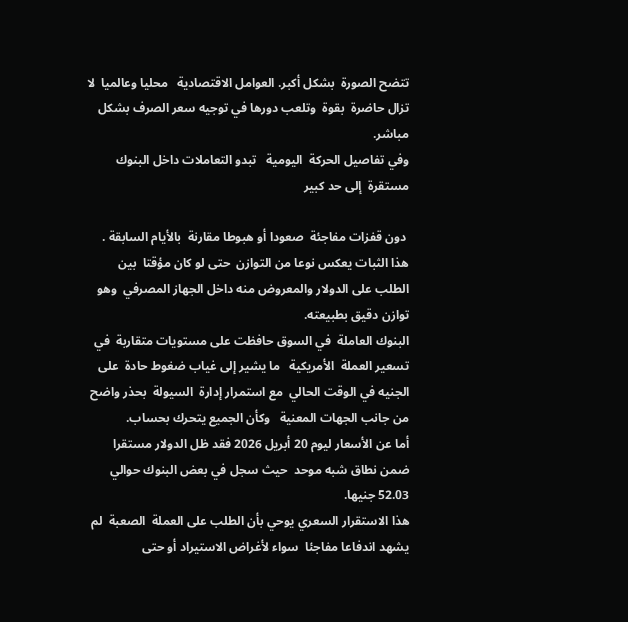تتضح الصورة  بشكل أكبر. العوامل الاقتصادية   محليا وعالميا  لا تزال حاضرة  بقوة  وتلعب دورها في توجيه سعر الصرف بشكل مباشر.
وفي تفاصيل الحركة  اليومية   تبدو التعاملات داخل البنوك مستقرة  إلى حد كبير

 دون قفزات مفاجئة  صعودا أو هبوطا مقارنة  بالأيام السابقة . هذا الثبات يعكس نوعا من التوازن  حتى لو كان مؤقتا  بين الطلب على الدولار والمعروض منه داخل الجهاز المصرفي  وهو توازن دقيق بطبيعته.
البنوك العاملة  في السوق حافظت على مستويات متقاربة  في تسعير العملة  الأمريكية   ما يشير إلى غياب ضغوط حادة  على الجنيه في الوقت الحالي  مع استمرار إدارة  السيولة  بحذر واضح من جانب الجهات المعنية   وكأن الجميع يتحرك بحساب.
أما عن الأسعار ليوم 20 أبريل 2026 فقد ظل الدولار مستقرا ضمن نطاق شبه موحد  حيث سجل في بعض البنوك حوالي 52.03 جنيها.
هذا الاستقرار السعري يوحي بأن الطلب على العملة  الصعبة  لم يشهد اندفاعا مفاجئا  سواء لأغراض الاستيراد أو حتى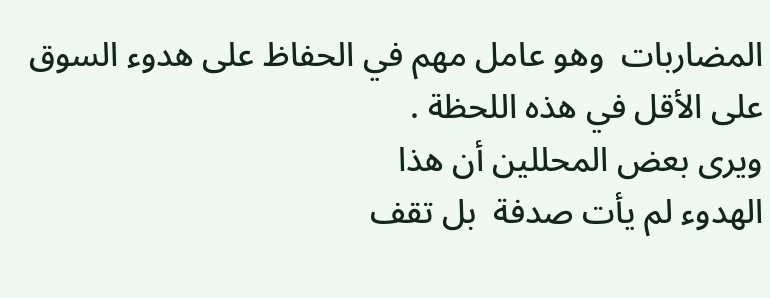المضاربات  وهو عامل مهم في الحفاظ على هدوء السوق  على الأقل في هذه اللحظة .
ويرى بعض المحللين أن هذا
الهدوء لم يأت صدفة  بل تقف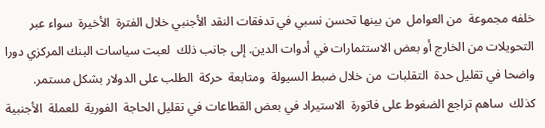خلفه مجموعة  من العوامل  من بينها تحسن نسبي في تدفقات النقد الأجنبي خلال الفترة  الأخيرة  سواء عبر التحويلات من الخارج أو بعض الاستثمارات في أدوات الدين. إلى جانب ذلك  لعبت سياسات البنك المركزي دورا واضحا في تقليل حدة  التقلبات  من خلال ضبط السيولة  ومتابعة  حركة  الطلب على الدولار بشكل مستمر.
كذلك  ساهم تراجع الضغوط على فاتورة  الاستيراد في بعض القطاعات في تقليل الحاجة  الفورية  للعملة  الأجنبية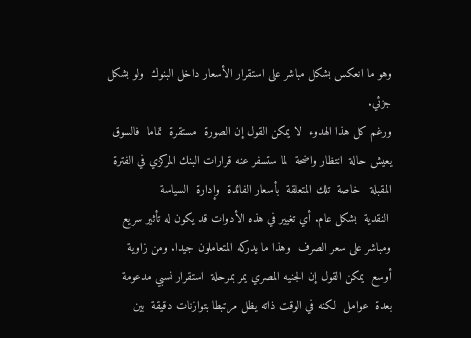وهو ما انعكس بشكل مباشر على استقرار الأسعار داخل البنوك  ولو بشكل جزئي.
ورغم كل هذا الهدوء  لا يمكن القول إن الصورة  مستقرة  تماما  فالسوق يعيش حالة  انتظار واضحة  لما ستسفر عنه قرارات البنك المركزي في الفترة  المقبلة   خاصة  تلك المتعلقة  بأسعار الفائدة  وإدارة  السياسة
 النقدية  بشكل عام. أي تغيير في هذه الأدوات قد يكون له تأثير سريع ومباشر على سعر الصرف  وهذا ما يدركه المتعاملون جيدا. ومن زاوية  أوسع  يمكن القول إن الجنيه المصري يمر بمرحلة  استقرار نسبي مدعومة  بعدة  عوامل  لكنه في الوقت ذاته يظل مرتبطا بتوازنات دقيقة  بين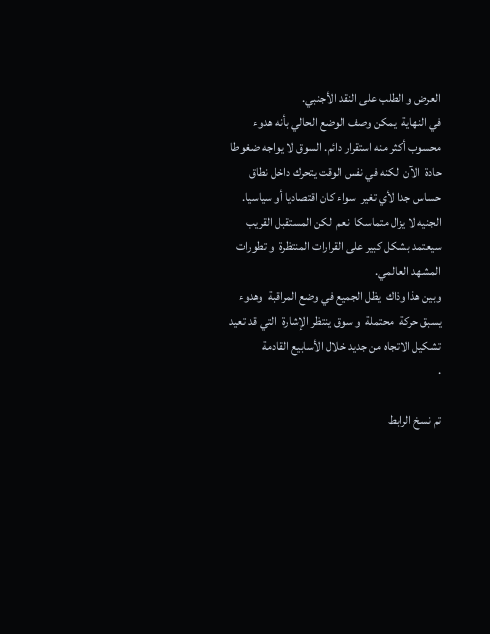العرض و الطلب على النقد الأجنبي.
في النهاية  يمكن وصف الوضع الحالي بأنه هدوء محسوب أكثر منه استقرار دائم. السوق لا يواجه ضغوطا حادة  الآن  لكنه في نفس الوقت يتحرك داخل نطاق حساس جدا لأي تغير  سواء كان اقتصاديا أو سياسيا. الجنيه لا يزال متماسكا  نعم  لكن المستقبل القريب سيعتمد بشكل كبير على القرارات المنتظرة  و تطورات المشهد العالمي.
وبين هذا وذاك  يظل الجميع في وضع المراقبة  وهدوء يسبق حركة  محتملة  و سوق ينتظر الإشارة  التي قد تعيد تشكيل الاتجاه من جديد خلال الأسابيع القادمة
.

تم نسخ الرابط